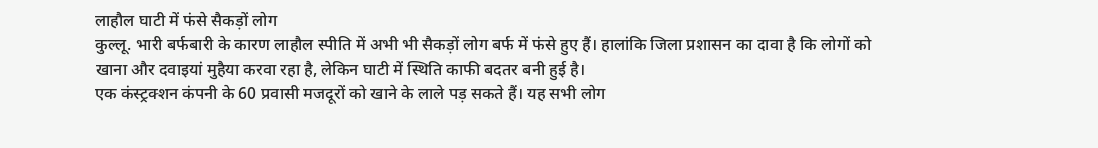लाहौल घाटी में फंसे सैकड़ों लोग
कुल्लू. भारी बर्फबारी के कारण लाहौल स्पीति में अभी भी सैकड़ों लोग बर्फ में फंसे हुए हैं। हालांकि जिला प्रशासन का दावा है कि लोगों को खाना और दवाइयां मुहैया करवा रहा है, लेकिन घाटी में स्थिति काफी बदतर बनी हुई है।
एक कंस्ट्रक्शन कंपनी के 60 प्रवासी मजदूरों को खाने के लाले पड़ सकते हैं। यह सभी लोग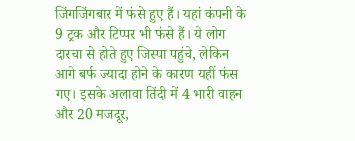जिंगजिंगबार में फंसे हुए हैं। यहां कंपनी के 9 ट्रक और टिप्पर भी फंसे हैं। ये लोग दारचा से होते हुए जिस्पा पहुंचे, लेकिन आगे बर्फ ज्यादा होने के कारण यहीं फंस गए। इसके अलावा तिंदी में 4 भारी वाहन और 20 मजदूर,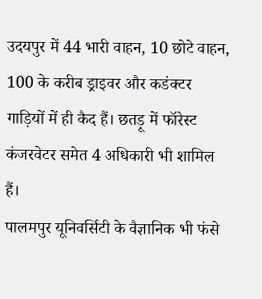उदयपुर में 44 भारी वाहन, 10 छोटे वाहन, 100 के करीब ड्राइवर और कडंक्टर गाड़ियों में ही कैद हैं। छतड़ू में फॉरेस्ट कंजरवेटर समेत 4 अधिकारी भी शामिल हैं।
पालमपुर यूनिवर्सिटी के वैज्ञानिक भी फंसे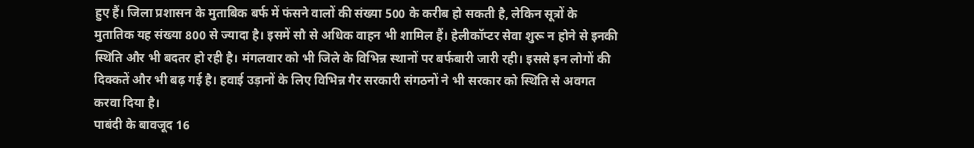हुए हैं। जिला प्रशासन के मुताबिक बर्फ में फंसने वालों की संख्या 500 के करीब हो सकती है, लेकिन सूत्रों के मुतातिक यह संख्या 800 से ज्यादा है। इसमें सौ से अधिक वाहन भी शामिल हैं। हेलीकॉप्टर सेवा शुरू न होने से इनकी स्थिति और भी बदतर हो रही है। मंगलवार को भी जिले के विभिन्न स्थानों पर बर्फबारी जारी रही। इससे इन लोगों की दिक्कतें और भी बढ़ गई है। हवाई उड़ानों के लिए विभिन्न गैर सरकारी संगठनों ने भी सरकार को स्थिति से अवगत करवा दिया है।
पाबंदी के बावजूद 16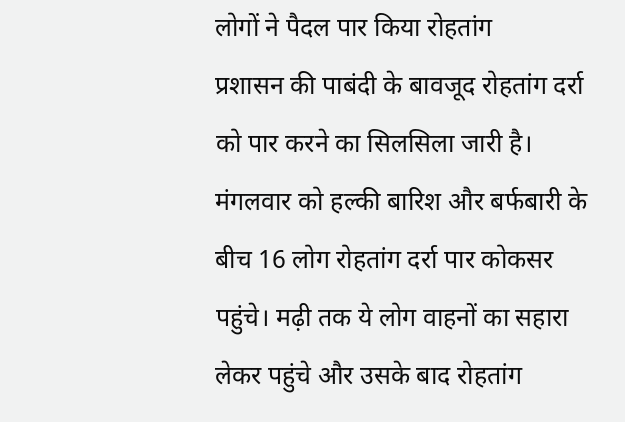लोगों ने पैदल पार किया रोहतांग
प्रशासन की पाबंदी के बावजूद रोहतांग दर्रा को पार करने का सिलसिला जारी है। मंगलवार को हल्की बारिश और बर्फबारी के बीच 16 लोग रोहतांग दर्रा पार कोकसर पहुंचे। मढ़ी तक ये लोग वाहनों का सहारा लेकर पहुंचे और उसके बाद रोहतांग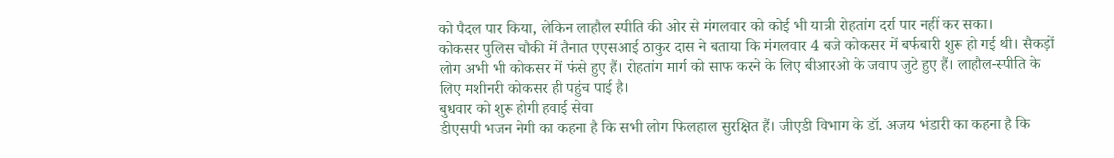को पैदल पार किया, लेकिन लाहौल स्पीति की ओर से मंगलवार को कोई भी यात्री रोहतांग दर्रा पार नहीं कर सका।
कोकसर पुलिस चौकी में तैनात एएसआई ठाकुर दास ने बताया कि मंगलवार 4 बजे कोकसर में बर्फबारी शुरू हो गई थी। सैकड़ों लोग अभी भी कोकसर में फंसे हुए हैं। रोहतांग मार्ग को साफ करने के लिए बीआरओ के जवाप जुटे हुए हैं। लाहौल-स्पीति के लिए मशीनरी कोकसर ही पहुंच पाई है।
बुधवार को शुरू होगी हवाई सेवा
डीएसपी भजन नेगी का कहना है कि सभी लोग फिलहाल सुरक्षित हैं। जीएडी विभाग के डॉ. अजय भंडारी का कहना है कि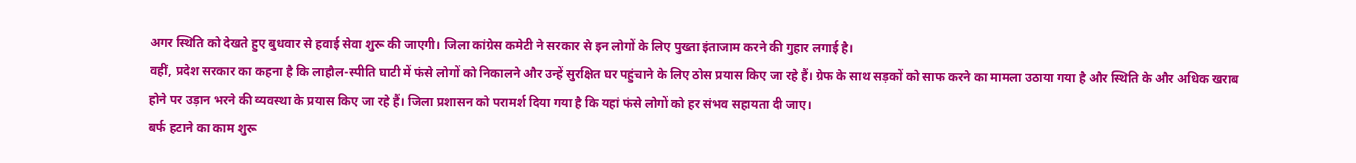अगर स्थिति को देखते हुए बुधवार से हवाई सेवा शुरू की जाएगी। जिला कांग्रेस कमेटी ने सरकार से इन लोगों के लिए पुख्ता इंताजाम करने की गुहार लगाई है।
वहीं, प्रदेश सरकार का कहना है कि लाहौल-स्पीति घाटी में फंसे लोगों को निकालने और उन्हें सुरक्षित घर पहुंचाने के लिए ठोस प्रयास किए जा रहे हैं। ग्रेफ के साथ सड़कों को साफ करने का मामला उठाया गया है और स्थिति के और अधिक खराब होने पर उड़ान भरने की व्यवस्था के प्रयास किए जा रहे हैं। जिला प्रशासन को परामर्श दिया गया है कि यहां फंसे लोगों को हर संभव सहायता दी जाए।
बर्फ हटाने का काम शुरू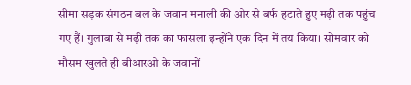सीमा सड़क संगठन बल के जवान मनाली की ओर से बर्फ हटाते हुए मढ़ी तक पहुंच गए हैं। गुलाबा से मढ़ी तक का फासला इन्होंने एक दिन में तय किया। सोमवार को मौसम खुलते ही बीआरओ के जवानों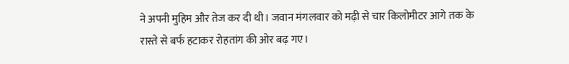ने अपनी मुहिम और तेज कर दी थी। जवान मंगलवार को मढ़ी से चार किलोमीटर आगे तक के रास्ते से बर्फ हटाकर रोहतांग की ओर बढ़ गए।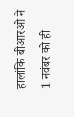हालांकि बीआरओ ने 1 नवंबर को ही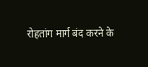रोहतांग मार्ग बंद करने के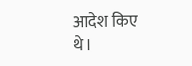आदेश किए थे।